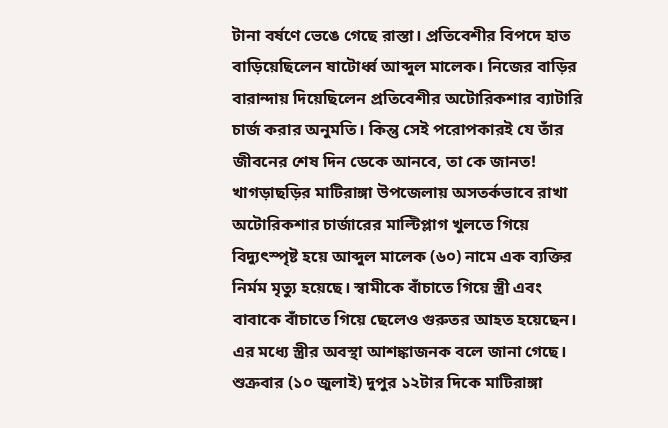টানা বর্ষণে ভেঙে গেছে রাস্তা। প্রতিবেশীর বিপদে হাত বাড়িয়েছিলেন ষাটোর্ধ্ব আব্দুল মালেক। নিজের বাড়ির বারান্দায় দিয়েছিলেন প্রতিবেশীর অটোরিকশার ব্যাটারি চার্জ করার অনুমতি। কিন্তু সেই পরোপকারই যে তাঁর জীবনের শেষ দিন ডেকে আনবে, তা কে জানত!
খাগড়াছড়ির মাটিরাঙ্গা উপজেলায় অসতর্কভাবে রাখা অটোরিকশার চার্জারের মাল্টিপ্লাগ খুলতে গিয়ে বিদ্যুৎস্পৃষ্ট হয়ে আব্দুল মালেক (৬০) নামে এক ব্যক্তির নির্মম মৃত্যু হয়েছে। স্বামীকে বাঁচাতে গিয়ে স্ত্রী এবং বাবাকে বাঁচাতে গিয়ে ছেলেও গুরুতর আহত হয়েছেন। এর মধ্যে স্ত্রীর অবস্থা আশঙ্কাজনক বলে জানা গেছে।
শুক্রবার (১০ জুলাই) দুপুর ১২টার দিকে মাটিরাঙ্গা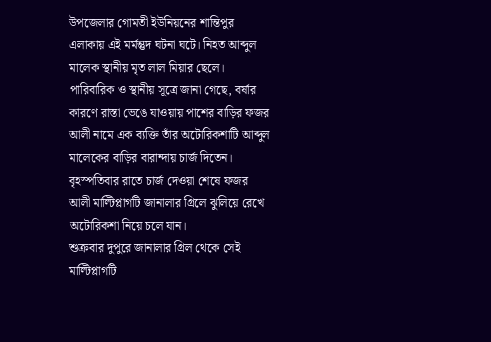উপজেলার গোমতী ইউনিয়নের শান্তিপুর এলাকায় এই মর্মন্তুদ ঘটনা ঘটে। নিহত আব্দুল মালেক স্থানীয় মৃত লাল মিয়ার ছেলে।
পারিবারিক ও স্থানীয় সূত্রে জানা গেছে, বর্ষার কারণে রাস্তা ভেঙে যাওয়ায় পাশের বাড়ির ফজর আলী নামে এক ব্যক্তি তাঁর অটোরিকশাটি আব্দুল মালেকের বাড়ির বারান্দায় চার্জ দিতেন। বৃহস্পতিবার রাতে চার্জ দেওয়া শেষে ফজর আলী মাল্টিপ্লাগটি জানালার গ্রিলে ঝুলিয়ে রেখে অটোরিকশা নিয়ে চলে যান।
শুক্রবার দুপুরে জানালার গ্রিল থেকে সেই মাল্টিপ্লাগটি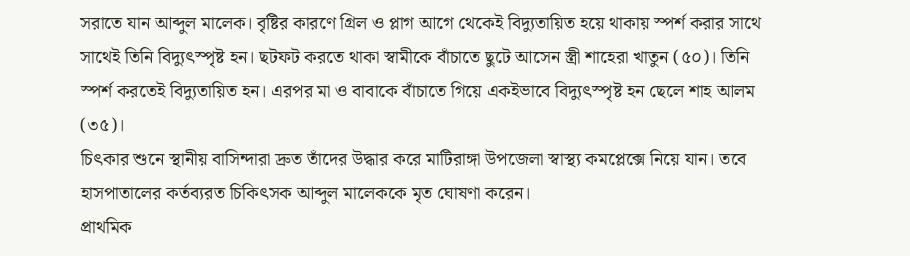সরাতে যান আব্দুল মালেক। বৃষ্টির কারণে গ্রিল ও প্লাগ আগে থেকেই বিদ্যুতায়িত হয়ে থাকায় স্পর্শ করার সাথে সাথেই তিনি বিদ্যুৎস্পৃষ্ট হন। ছটফট করতে থাকা স্বামীকে বাঁচাতে ছুটে আসেন স্ত্রী শাহেরা খাতুন (৫০)। তিনি স্পর্শ করতেই বিদ্যুতায়িত হন। এরপর মা ও বাবাকে বাঁচাতে গিয়ে একইভাবে বিদ্যুৎস্পৃষ্ট হন ছেলে শাহ আলম (৩৫)।
চিৎকার শুনে স্থানীয় বাসিন্দারা দ্রুত তাঁদের উদ্ধার করে মাটিরাঙ্গা উপজেলা স্বাস্থ্য কমপ্লেক্সে নিয়ে যান। তবে হাসপাতালের কর্তব্যরত চিকিৎসক আব্দুল মালেককে মৃত ঘোষণা করেন।
প্রাথমিক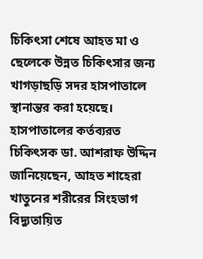চিকিৎসা শেষে আহত মা ও ছেলেকে উন্নত চিকিৎসার জন্য খাগড়াছড়ি সদর হাসপাতালে স্থানান্তর করা হয়েছে। হাসপাতালের কর্তব্যরত চিকিৎসক ডা. আশরাফ উদ্দিন জানিয়েছেন, আহত শাহেরা খাতুনের শরীরের সিংহভাগ বিদ্যুতায়িত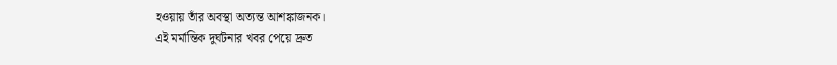হওয়ায় তাঁর অবস্থা অত্যন্ত আশঙ্কাজনক।
এই মর্মান্তিক দুর্ঘটনার খবর পেয়ে দ্রুত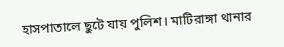হাসপাতালে ছুটে যায় পুলিশ। মাটিরাঙ্গা থানার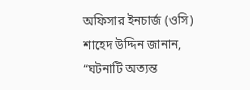অফিসার ইনচার্জ (ওসি) শাহেদ উদ্দিন জানান, “ঘটনাটি অত্যন্ত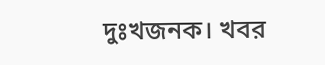দুঃখজনক। খবর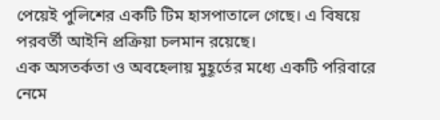পেয়েই পুলিশের একটি টিম হাসপাতালে গেছে। এ বিষয়ে পরবর্তী আইনি প্রক্রিয়া চলমান রয়েছে।
এক অসতর্কতা ও অবহেলায় মুহূর্তের মধ্যে একটি পরিবারে নেমে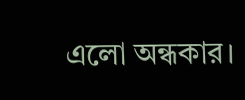এলো অন্ধকার।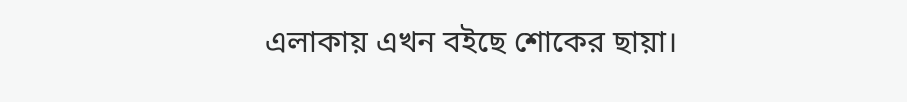এলাকায় এখন বইছে শোকের ছায়া।